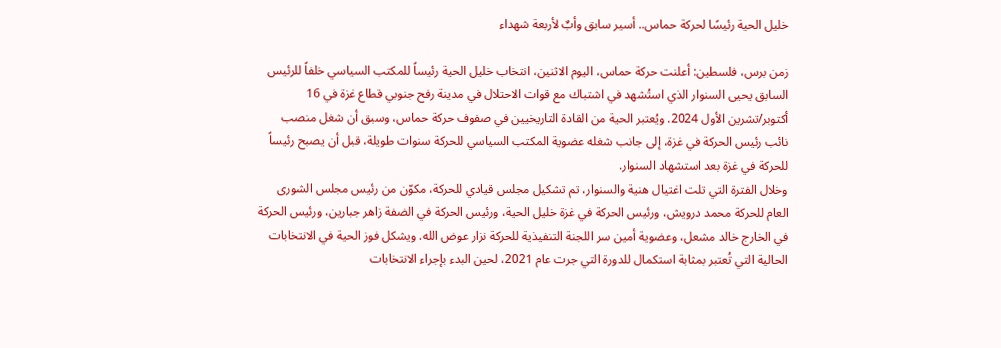خليل الحية رئيسًا لحركة حماس.. أسير سابق وأبٌ لأربعة شهداء

زمن برس، فلسطين: أعلنت حركة حماس، اليوم الاثنين، انتخاب خليل الحية رئيساً للمكتب السياسي خلفاً للرئيس السابق يحيى السنوار الذي استُشهد في اشتباك مع قوات الاحتلال في مدينة رفح جنوبي قطاع غزة في 16 أكتوبر/تشرين الأول 2024. ويُعتبر الحية من القادة التاريخيين في صفوف حركة حماس، وسبق أن شغل منصب نائب رئيس الحركة في غزة، إلى جانب شغله عضوية المكتب السياسي للحركة سنوات طويلة، قبل أن يصبح رئيساً للحركة في غزة بعد استشهاد السنوار.
وخلال الفترة التي تلت اغتيال هنية والسنوار، تم تشكيل مجلس قيادي للحركة، مكوّن من رئيس مجلس الشورى العام للحركة محمد درويش، ورئيس الحركة في غزة خليل الحية، ورئيس الحركة في الضفة زاهر جبارين، ورئيس الحركة في الخارج خالد مشعل، وعضوية أمين سر اللجنة التنفيذية للحركة نزار عوض الله. ويشكل فوز الحية في الانتخابات الحالية التي تُعتبر بمثابة استكمال للدورة التي جرت عام 2021، لحين البدء بإجراء الانتخابات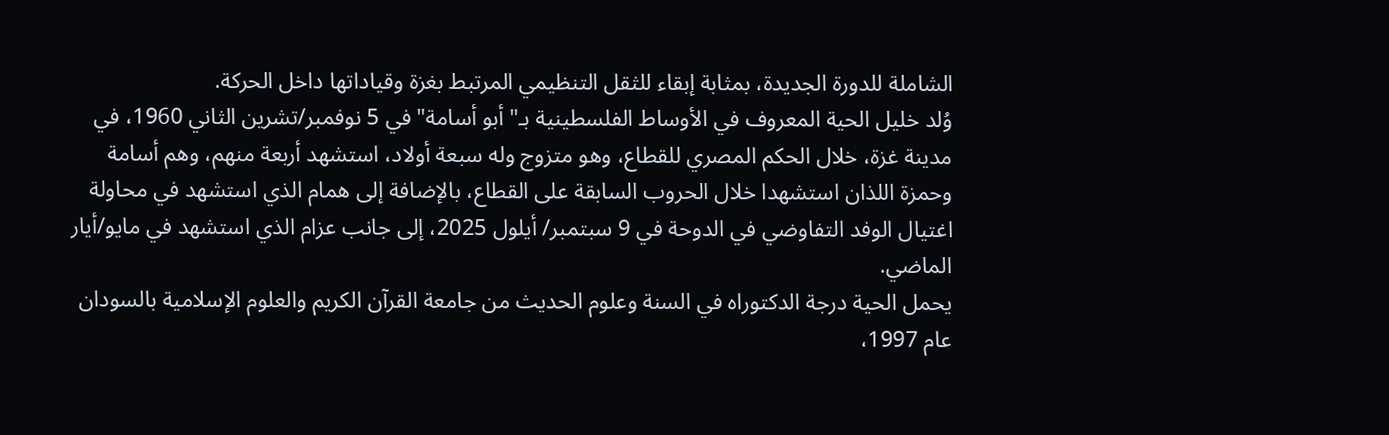الشاملة للدورة الجديدة، بمثابة إبقاء للثقل التنظيمي المرتبط بغزة وقياداتها داخل الحركة.
وُلد خليل الحية المعروف في الأوساط الفلسطينية بـ"أبو أسامة" في 5 نوفمبر/تشرين الثاني 1960، في مدينة غزة، خلال الحكم المصري للقطاع، وهو متزوج وله سبعة أولاد، استشهد أربعة منهم، وهم أسامة وحمزة اللذان استشهدا خلال الحروب السابقة على القطاع، بالإضافة إلى همام الذي استشهد في محاولة اغتيال الوفد التفاوضي في الدوحة في 9 سبتمبر/ أيلول 2025، إلى جانب عزام الذي استشهد في مايو/أيار الماضي.
يحمل الحية درجة الدكتوراه في السنة وعلوم الحديث من جامعة القرآن الكريم والعلوم الإسلامية بالسودان عام 1997،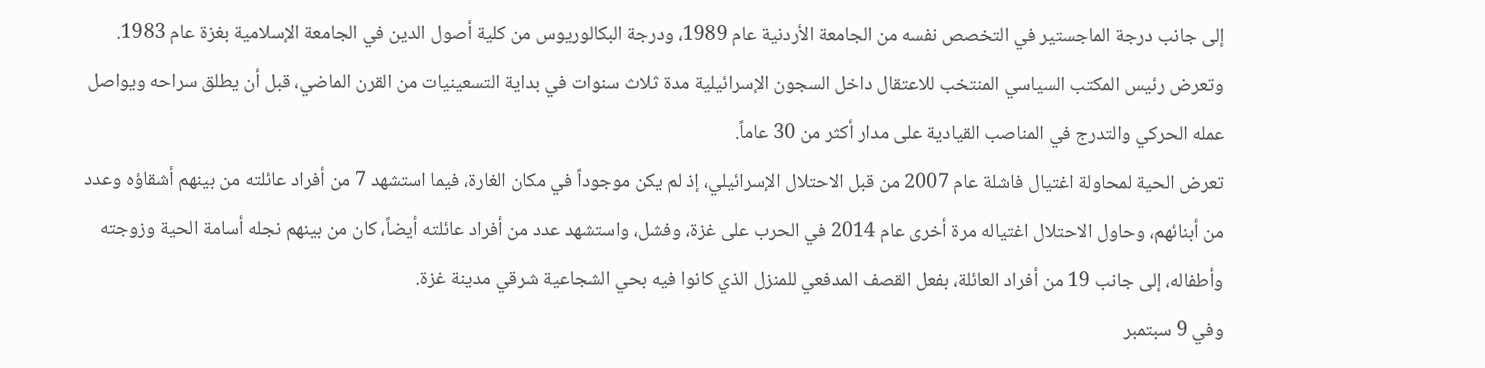إلى جانب درجة الماجستير في التخصص نفسه من الجامعة الأردنية عام 1989، ودرجة البكالوريوس من كلية أصول الدين في الجامعة الإسلامية بغزة عام 1983. وتعرض رئيس المكتب السياسي المنتخب للاعتقال داخل السجون الإسرائيلية مدة ثلاث سنوات في بداية التسعينيات من القرن الماضي، قبل أن يطلق سراحه ويواصل عمله الحركي والتدرج في المناصب القيادية على مدار أكثر من 30 عاماً.
تعرض الحية لمحاولة اغتيال فاشلة عام 2007 من قبل الاحتلال الإسرائيلي، إذ لم يكن موجوداً في مكان الغارة، فيما استشهد 7 من أفراد عائلته من بينهم أشقاؤه وعدد من أبنائهم، وحاول الاحتلال اغتياله مرة أخرى عام 2014 في الحرب على غزة، وفشل، واستشهد عدد من أفراد عائلته أيضاً، كان من بينهم نجله أسامة الحية وزوجته وأطفاله، إلى جانب 19 من أفراد العائلة، بفعل القصف المدفعي للمنزل الذي كانوا فيه بحي الشجاعية شرقي مدينة غزة.
وفي 9 سبتمبر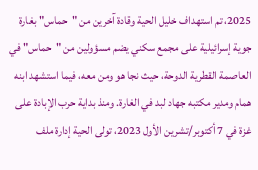2025، تم استهداف خليل الحية وقادة آخرين من "حماس" بغارة جوية إسرائيلية على مجمع سكني يضم مسؤولين من "حماس" في العاصمة القطرية الدوحة، حيث نجا هو ومن معه، فيما استشهد ابنه همام ومدير مكتبه جهاد لبد في الغارة. ومنذ بداية حرب الإبادة على غزة في 7 أكتوبر/تشرين الأول 2023، تولى الحية إدارة ملف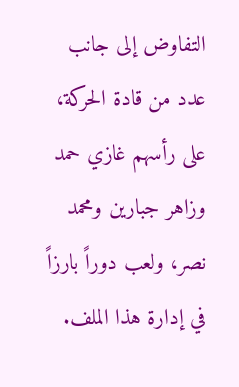التفاوض إلى جانب عدد من قادة الحركة، على رأسهم غازي حمد وزاهر جبارين ومحمد نصر، ولعب دوراً بارزاً في إدارة هذا الملف.